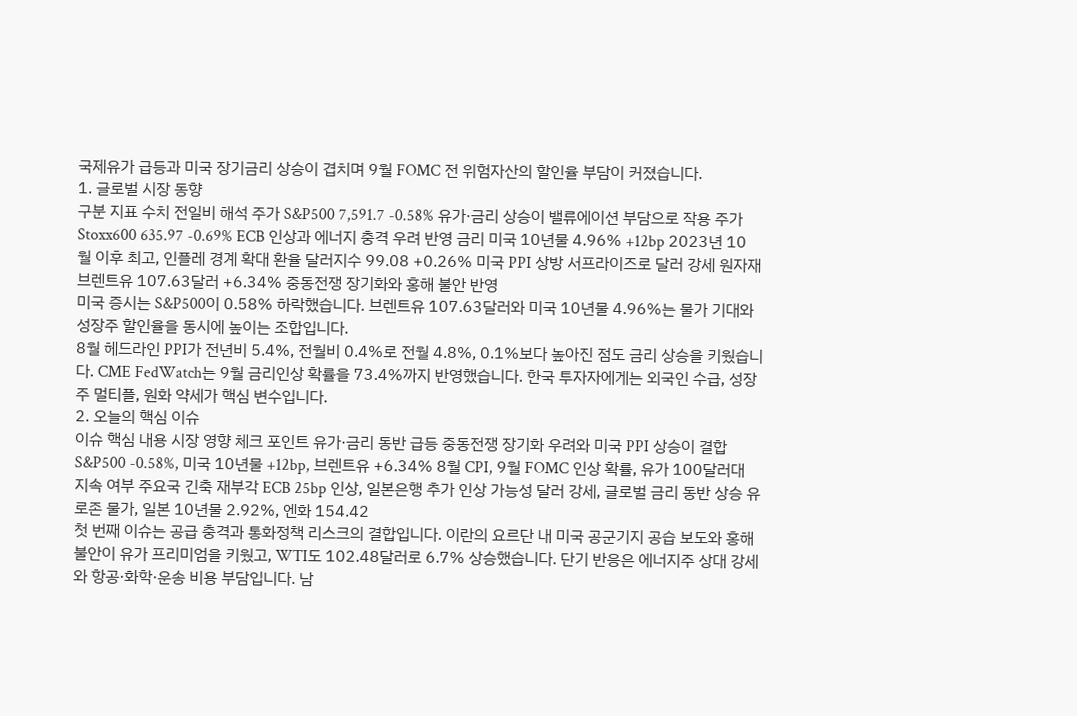국제유가 급등과 미국 장기금리 상승이 겹치며 9월 FOMC 전 위험자산의 할인율 부담이 커졌습니다.
1. 글로벌 시장 동향
구분 지표 수치 전일비 해석 주가 S&P500 7,591.7 -0.58% 유가·금리 상승이 밸류에이션 부담으로 작용 주가 Stoxx600 635.97 -0.69% ECB 인상과 에너지 충격 우려 반영 금리 미국 10년물 4.96% +12bp 2023년 10월 이후 최고, 인플레 경계 확대 환율 달러지수 99.08 +0.26% 미국 PPI 상방 서프라이즈로 달러 강세 원자재 브렌트유 107.63달러 +6.34% 중동전쟁 장기화와 홍해 불안 반영
미국 증시는 S&P500이 0.58% 하락했습니다. 브렌트유 107.63달러와 미국 10년물 4.96%는 물가 기대와 성장주 할인율을 동시에 높이는 조합입니다.
8월 헤드라인 PPI가 전년비 5.4%, 전월비 0.4%로 전월 4.8%, 0.1%보다 높아진 점도 금리 상승을 키웠습니다. CME FedWatch는 9월 금리인상 확률을 73.4%까지 반영했습니다. 한국 투자자에게는 외국인 수급, 성장주 멀티플, 원화 약세가 핵심 변수입니다.
2. 오늘의 핵심 이슈
이슈 핵심 내용 시장 영향 체크 포인트 유가·금리 동반 급등 중동전쟁 장기화 우려와 미국 PPI 상승이 결합 S&P500 -0.58%, 미국 10년물 +12bp, 브렌트유 +6.34% 8월 CPI, 9월 FOMC 인상 확률, 유가 100달러대 지속 여부 주요국 긴축 재부각 ECB 25bp 인상, 일본은행 추가 인상 가능성 달러 강세, 글로벌 금리 동반 상승 유로존 물가, 일본 10년물 2.92%, 엔화 154.42
첫 번째 이슈는 공급 충격과 통화정책 리스크의 결합입니다. 이란의 요르단 내 미국 공군기지 공습 보도와 홍해 불안이 유가 프리미엄을 키웠고, WTI도 102.48달러로 6.7% 상승했습니다. 단기 반응은 에너지주 상대 강세와 항공·화학·운송 비용 부담입니다. 남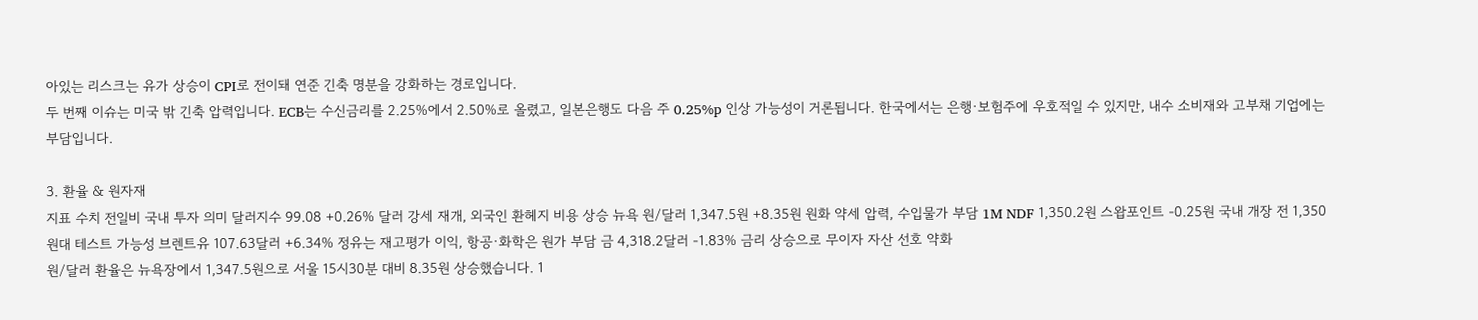아있는 리스크는 유가 상승이 CPI로 전이돼 연준 긴축 명분을 강화하는 경로입니다.
두 번째 이슈는 미국 밖 긴축 압력입니다. ECB는 수신금리를 2.25%에서 2.50%로 올렸고, 일본은행도 다음 주 0.25%p 인상 가능성이 거론됩니다. 한국에서는 은행·보험주에 우호적일 수 있지만, 내수 소비재와 고부채 기업에는 부담입니다.

3. 환율 & 원자재
지표 수치 전일비 국내 투자 의미 달러지수 99.08 +0.26% 달러 강세 재개, 외국인 환헤지 비용 상승 뉴욕 원/달러 1,347.5원 +8.35원 원화 약세 압력, 수입물가 부담 1M NDF 1,350.2원 스왑포인트 -0.25원 국내 개장 전 1,350원대 테스트 가능성 브렌트유 107.63달러 +6.34% 정유는 재고평가 이익, 항공·화학은 원가 부담 금 4,318.2달러 -1.83% 금리 상승으로 무이자 자산 선호 약화
원/달러 환율은 뉴욕장에서 1,347.5원으로 서울 15시30분 대비 8.35원 상승했습니다. 1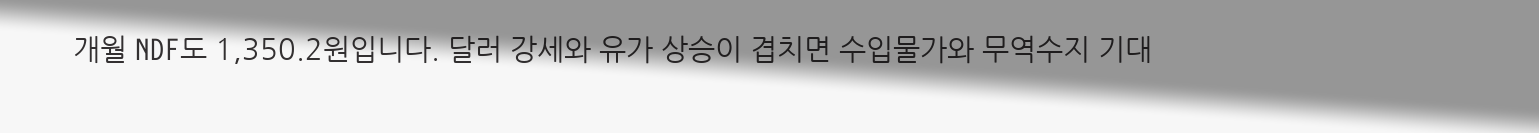개월 NDF도 1,350.2원입니다. 달러 강세와 유가 상승이 겹치면 수입물가와 무역수지 기대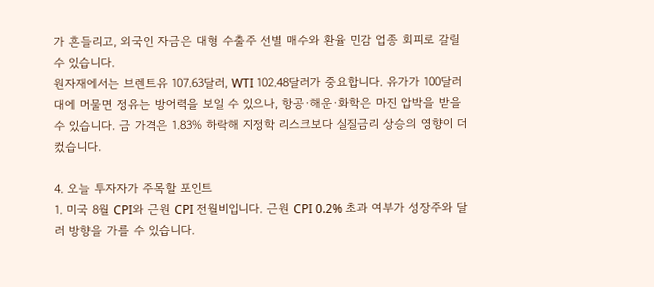가 흔들리고, 외국인 자금은 대형 수출주 선별 매수와 환율 민감 업종 회피로 갈릴 수 있습니다.
원자재에서는 브렌트유 107.63달러, WTI 102.48달러가 중요합니다. 유가가 100달러대에 머물면 정유는 방어력을 보일 수 있으나, 항공·해운·화학은 마진 압박을 받을 수 있습니다. 금 가격은 1.83% 하락해 지정학 리스크보다 실질금리 상승의 영향이 더 컸습니다.

4. 오늘 투자자가 주목할 포인트
1. 미국 8월 CPI와 근원 CPI 전월비입니다. 근원 CPI 0.2% 초과 여부가 성장주와 달러 방향을 가를 수 있습니다.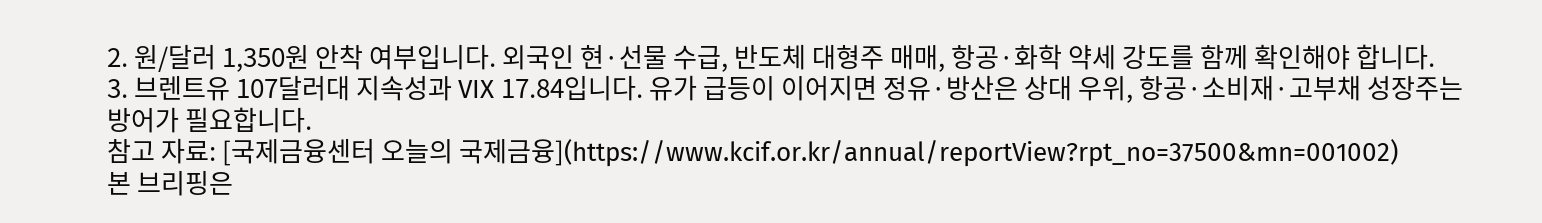2. 원/달러 1,350원 안착 여부입니다. 외국인 현·선물 수급, 반도체 대형주 매매, 항공·화학 약세 강도를 함께 확인해야 합니다.
3. 브렌트유 107달러대 지속성과 VIX 17.84입니다. 유가 급등이 이어지면 정유·방산은 상대 우위, 항공·소비재·고부채 성장주는 방어가 필요합니다.
참고 자료: [국제금융센터 오늘의 국제금융](https://www.kcif.or.kr/annual/reportView?rpt_no=37500&mn=001002)
본 브리핑은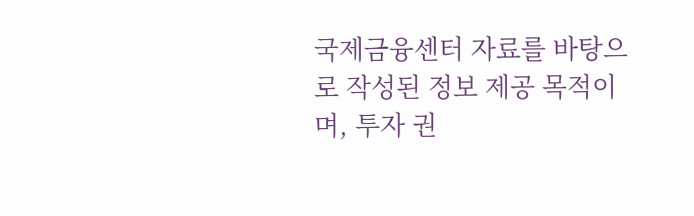국제금융센터 자료를 바탕으로 작성된 정보 제공 목적이며, 투자 권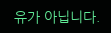유가 아닙니다.